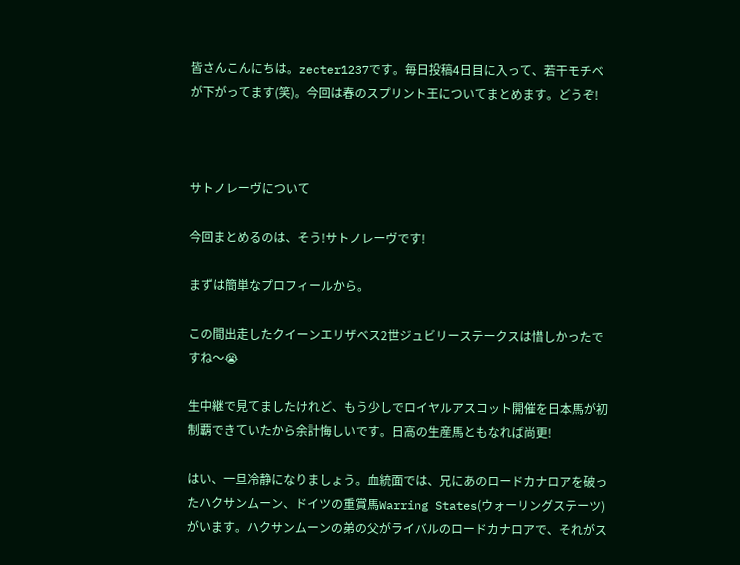皆さんこんにちは。zecter1237です。毎日投稿4日目に入って、若干モチベが下がってます(笑)。今回は春のスプリント王についてまとめます。どうぞ!



サトノレーヴについて

今回まとめるのは、そう!サトノレーヴです!

まずは簡単なプロフィールから。

この間出走したクイーンエリザベス2世ジュビリーステークスは惜しかったですね〜😭

生中継で見てましたけれど、もう少しでロイヤルアスコット開催を日本馬が初制覇できていたから余計悔しいです。日高の生産馬ともなれば尚更!

はい、一旦冷静になりましょう。血統面では、兄にあのロードカナロアを破ったハクサンムーン、ドイツの重賞馬Warring States(ウォーリングステーツ)がいます。ハクサンムーンの弟の父がライバルのロードカナロアで、それがス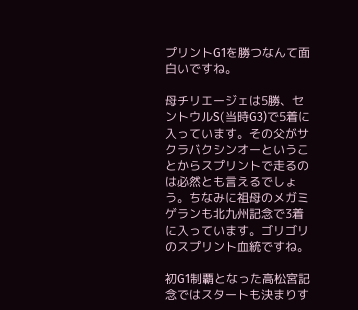プリントG1を勝つなんて面白いですね。

母チリエージェは5勝、セントウルS(当時G3)で5着に入っています。その父がサクラバクシンオーということからスプリントで走るのは必然とも言えるでしょう。ちなみに祖母のメガミゲランも北九州記念で3着に入っています。ゴリゴリのスプリント血統ですね。

初G1制覇となった高松宮記念ではスタートも決まりす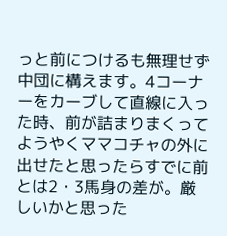っと前につけるも無理せず中団に構えます。4コーナーをカーブして直線に入った時、前が詰まりまくってようやくママコチャの外に出せたと思ったらすでに前とは2・3馬身の差が。厳しいかと思った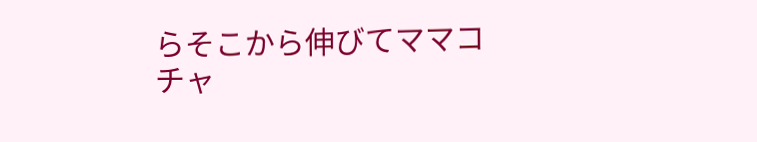らそこから伸びてママコチャ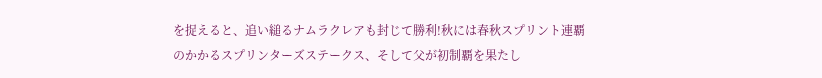を捉えると、追い縋るナムラクレアも封じて勝利!秋には春秋スプリント連覇のかかるスプリンターズステークス、そして父が初制覇を果たし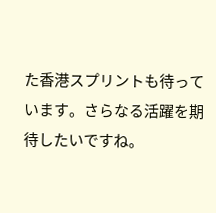た香港スプリントも待っています。さらなる活躍を期待したいですね。